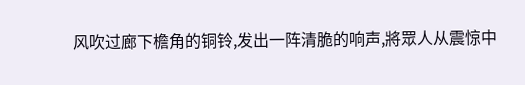风吹过廊下檐角的铜铃,发出一阵清脆的响声,將眾人从震惊中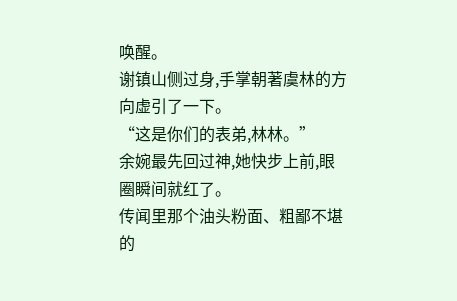唤醒。
谢镇山侧过身,手掌朝著虞林的方向虚引了一下。
“这是你们的表弟,林林。”
余婉最先回过神,她快步上前,眼圈瞬间就红了。
传闻里那个油头粉面、粗鄙不堪的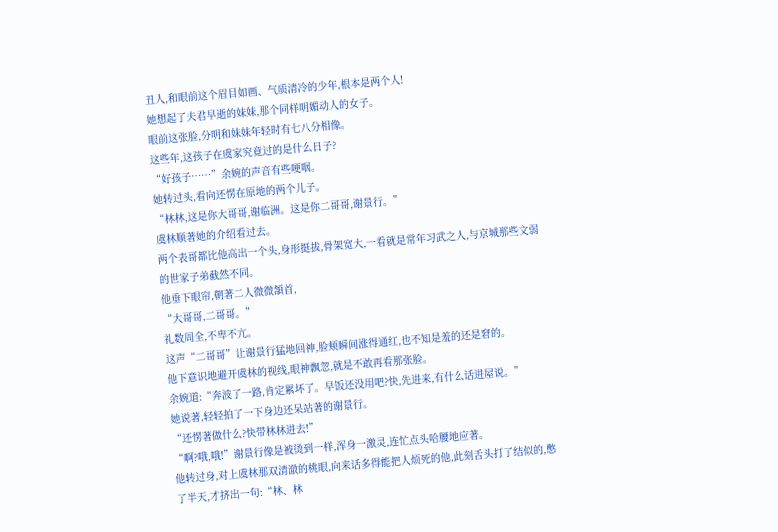丑人,和眼前这个眉目如画、气质清冷的少年,根本是两个人!
她想起了夫君早逝的妹妹,那个同样明媚动人的女子。
眼前这张脸,分明和妹妹年轻时有七八分相像。
这些年,这孩子在虞家究竟过的是什么日子?
“好孩子……”余婉的声音有些哽咽。
她转过头,看向还愣在原地的两个儿子。
“林林,这是你大哥哥,谢临洲。这是你二哥哥,谢景行。”
虞林顺著她的介绍看过去。
两个表哥都比他高出一个头,身形挺拔,骨架宽大,一看就是常年习武之人,与京城那些文弱的世家子弟截然不同。
他垂下眼帘,朝著二人微微頷首,
“大哥哥,二哥哥。”
礼数周全,不卑不亢。
这声“二哥哥”让谢景行猛地回神,脸颊瞬间涨得通红,也不知是羞的还是窘的。
他下意识地避开虞林的视线,眼神飘忽,就是不敢再看那张脸。
余婉道:“奔波了一路,肯定累坏了。早饭还没用吧?快,先进来,有什么话进屋说。”
她说著,轻轻拍了一下身边还呆站著的谢景行。
“还愣著做什么?快带林林进去!”
“啊?哦,哦!”谢景行像是被烫到一样,浑身一激灵,连忙点头哈腰地应著。
他转过身,对上虞林那双清澈的桃眼,向来话多得能把人烦死的他,此刻舌头打了结似的,憋了半天,才挤出一句:“林、林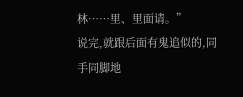林……里、里面请。”
说完,就跟后面有鬼追似的,同手同脚地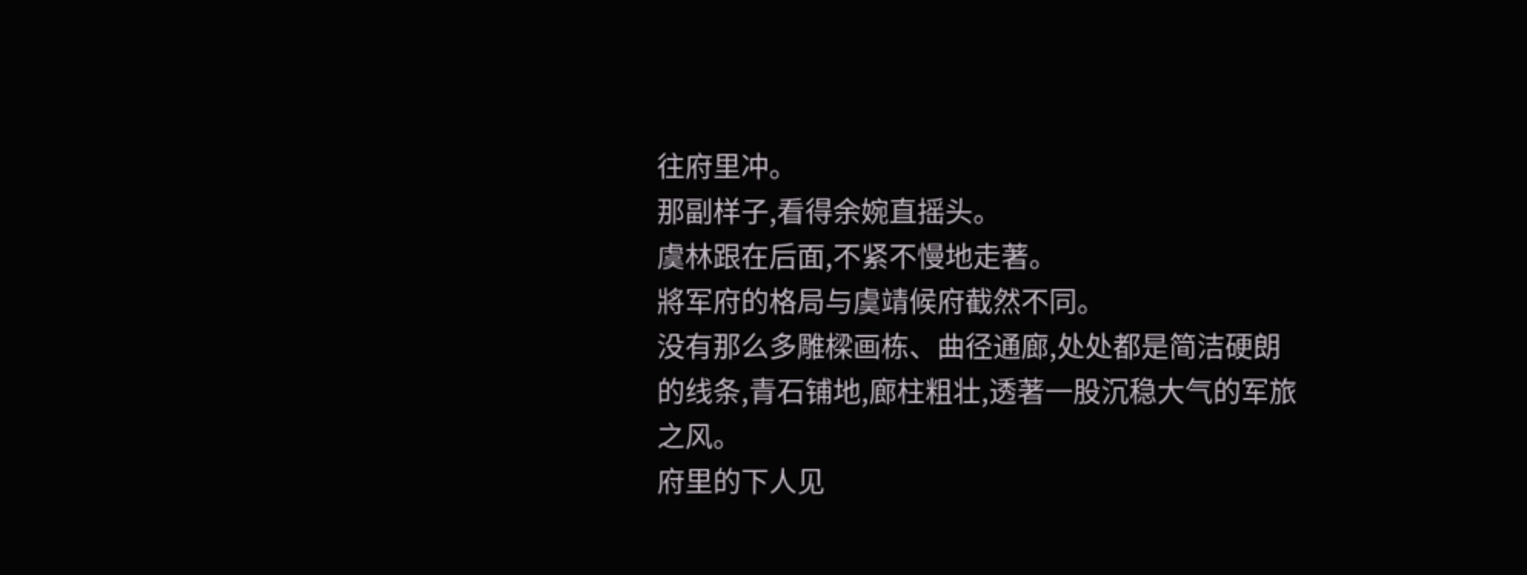往府里冲。
那副样子,看得余婉直摇头。
虞林跟在后面,不紧不慢地走著。
將军府的格局与虞靖候府截然不同。
没有那么多雕樑画栋、曲径通廊,处处都是简洁硬朗的线条,青石铺地,廊柱粗壮,透著一股沉稳大气的军旅之风。
府里的下人见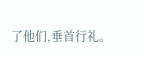了他们,垂首行礼。